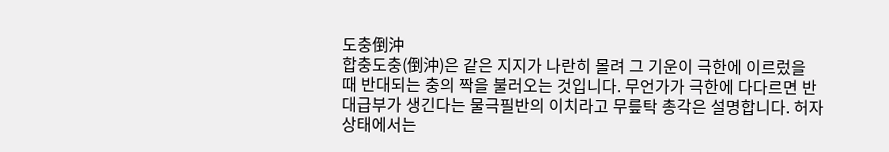도충倒沖
합충도충(倒沖)은 같은 지지가 나란히 몰려 그 기운이 극한에 이르렀을 때 반대되는 충의 짝을 불러오는 것입니다. 무언가가 극한에 다다르면 반대급부가 생긴다는 물극필반의 이치라고 무릎탁 총각은 설명합니다. 허자 상태에서는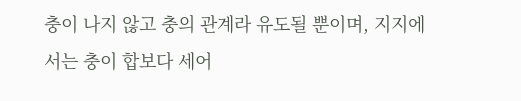충이 나지 않고 충의 관계라 유도될 뿐이며, 지지에서는 충이 합보다 세어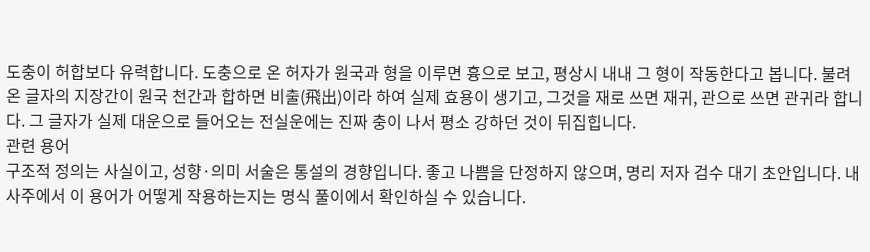도충이 허합보다 유력합니다. 도충으로 온 허자가 원국과 형을 이루면 흉으로 보고, 평상시 내내 그 형이 작동한다고 봅니다. 불려온 글자의 지장간이 원국 천간과 합하면 비출(飛出)이라 하여 실제 효용이 생기고, 그것을 재로 쓰면 재귀, 관으로 쓰면 관귀라 합니다. 그 글자가 실제 대운으로 들어오는 전실운에는 진짜 충이 나서 평소 강하던 것이 뒤집힙니다.
관련 용어
구조적 정의는 사실이고, 성향·의미 서술은 통설의 경향입니다. 좋고 나쁨을 단정하지 않으며, 명리 저자 검수 대기 초안입니다. 내 사주에서 이 용어가 어떻게 작용하는지는 명식 풀이에서 확인하실 수 있습니다.